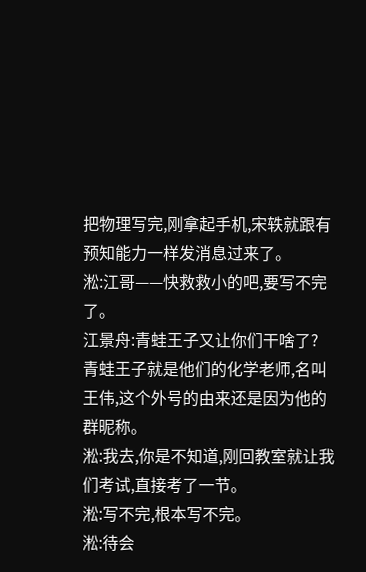把物理写完,刚拿起手机,宋轶就跟有预知能力一样发消息过来了。
淞:江哥——快救救小的吧,要写不完了。
江景舟:青蛙王子又让你们干啥了?
青蛙王子就是他们的化学老师,名叫王伟,这个外号的由来还是因为他的群昵称。
淞:我去,你是不知道,刚回教室就让我们考试,直接考了一节。
淞:写不完,根本写不完。
淞:待会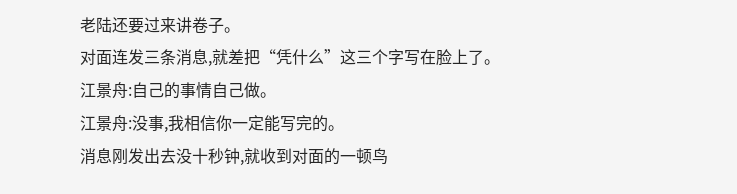老陆还要过来讲卷子。
对面连发三条消息,就差把“凭什么”这三个字写在脸上了。
江景舟:自己的事情自己做。
江景舟:没事,我相信你一定能写完的。
消息刚发出去没十秒钟,就收到对面的一顿鸟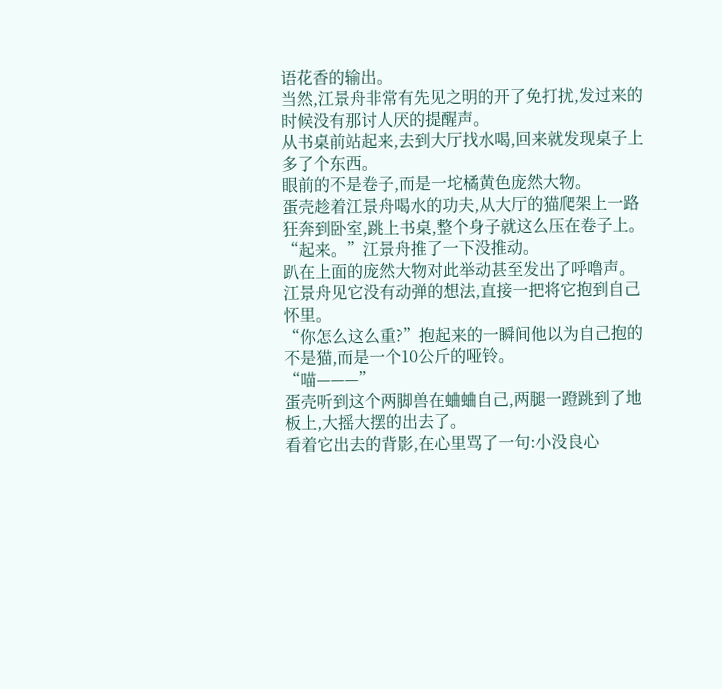语花香的输出。
当然,江景舟非常有先见之明的开了免打扰,发过来的时候没有那讨人厌的提醒声。
从书桌前站起来,去到大厅找水喝,回来就发现桌子上多了个东西。
眼前的不是卷子,而是一坨橘黄色庞然大物。
蛋壳趁着江景舟喝水的功夫,从大厅的猫爬架上一路狂奔到卧室,跳上书桌,整个身子就这么压在卷子上。
“起来。”江景舟推了一下没推动。
趴在上面的庞然大物对此举动甚至发出了呼噜声。
江景舟见它没有动弹的想法,直接一把将它抱到自己怀里。
“你怎么这么重?”抱起来的一瞬间他以为自己抱的不是猫,而是一个10公斤的哑铃。
“喵———”
蛋壳听到这个两脚兽在蛐蛐自己,两腿一蹬跳到了地板上,大摇大摆的出去了。
看着它出去的背影,在心里骂了一句:小没良心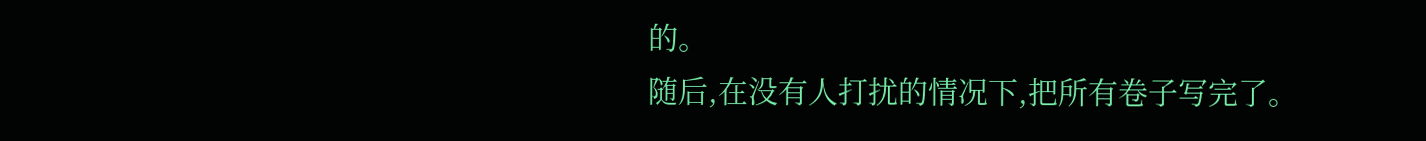的。
随后,在没有人打扰的情况下,把所有卷子写完了。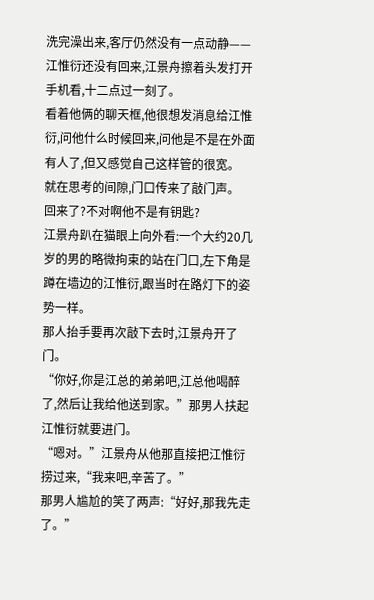洗完澡出来,客厅仍然没有一点动静——江惟衍还没有回来,江景舟擦着头发打开手机看,十二点过一刻了。
看着他俩的聊天框,他很想发消息给江惟衍,问他什么时候回来,问他是不是在外面有人了,但又感觉自己这样管的很宽。
就在思考的间隙,门口传来了敲门声。
回来了?不对啊他不是有钥匙?
江景舟趴在猫眼上向外看:一个大约20几岁的男的略微拘束的站在门口,左下角是蹲在墙边的江惟衍,跟当时在路灯下的姿势一样。
那人抬手要再次敲下去时,江景舟开了门。
“你好,你是江总的弟弟吧,江总他喝醉了,然后让我给他送到家。”那男人扶起江惟衍就要进门。
“嗯对。”江景舟从他那直接把江惟衍捞过来,“我来吧,辛苦了。”
那男人尴尬的笑了两声:“好好,那我先走了。”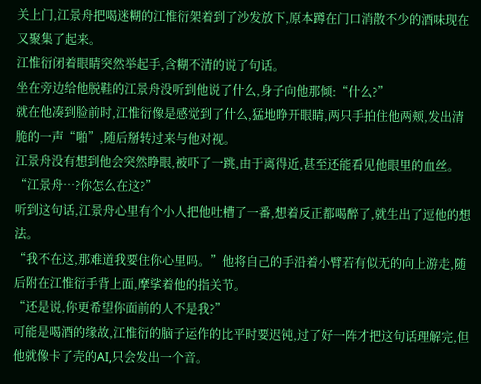关上门,江景舟把喝迷糊的江惟衍架着到了沙发放下,原本蹲在门口消散不少的酒味现在又聚集了起来。
江惟衍闭着眼睛突然举起手,含糊不清的说了句话。
坐在旁边给他脱鞋的江景舟没听到他说了什么,身子向他那倾:“什么?”
就在他凑到脸前时,江惟衍像是感觉到了什么,猛地睁开眼睛,两只手拍住他两颊,发出清脆的一声“啪”,随后掰转过来与他对视。
江景舟没有想到他会突然睁眼,被吓了一跳,由于离得近,甚至还能看见他眼里的血丝。
“江景舟…?你怎么在这?”
听到这句话,江景舟心里有个小人把他吐槽了一番,想着反正都喝醉了,就生出了逗他的想法。
“我不在这,那难道我要住你心里吗。”他将自己的手沿着小臂若有似无的向上游走,随后附在江惟衍手背上面,摩挲着他的指关节。
“还是说,你更希望你面前的人不是我?”
可能是喝酒的缘故,江惟衍的脑子运作的比平时要迟钝,过了好一阵才把这句话理解完,但他就像卡了壳的AI,只会发出一个音。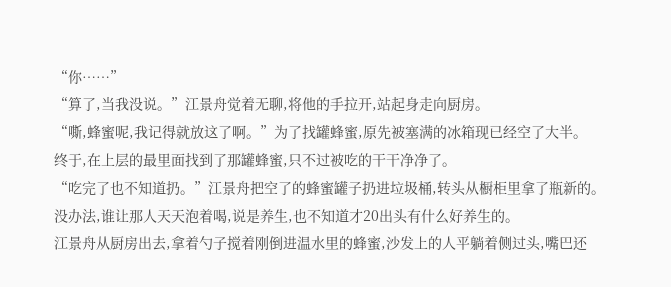“你……”
“算了,当我没说。”江景舟觉着无聊,将他的手拉开,站起身走向厨房。
“嘶,蜂蜜呢,我记得就放这了啊。”为了找罐蜂蜜,原先被塞满的冰箱现已经空了大半。
终于,在上层的最里面找到了那罐蜂蜜,只不过被吃的干干净净了。
“吃完了也不知道扔。”江景舟把空了的蜂蜜罐子扔进垃圾桶,转头从橱柜里拿了瓶新的。
没办法,谁让那人天天泡着喝,说是养生,也不知道才20出头有什么好养生的。
江景舟从厨房出去,拿着勺子搅着刚倒进温水里的蜂蜜,沙发上的人平躺着侧过头,嘴巴还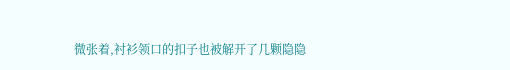微张着,衬衫领口的扣子也被解开了几颗隐隐